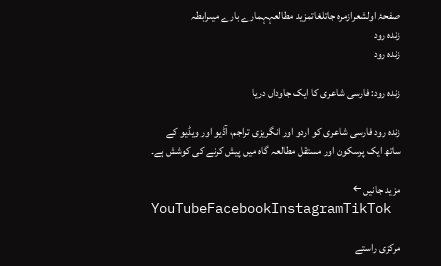صفحۂ اولشعرازمرہ جاتلغاتمزید مطالعہہمارے بارے میںرابطہ
زندہ رود
زندہ رود

زندہ رود: فارسی شاعری کا ایک جاوداں دریا

زندہ رود فارسی شاعری کو اردو اور انگریزی تراجم، آڈیو اور ویڈیو کے ساتھ ایک پرسکون اور مستقل مطالعہ گاہ میں پیش کرنے کی کوشش ہے۔

مزید جانیں ←
YouTubeFacebookInstagramTikTok

مرکزی راستے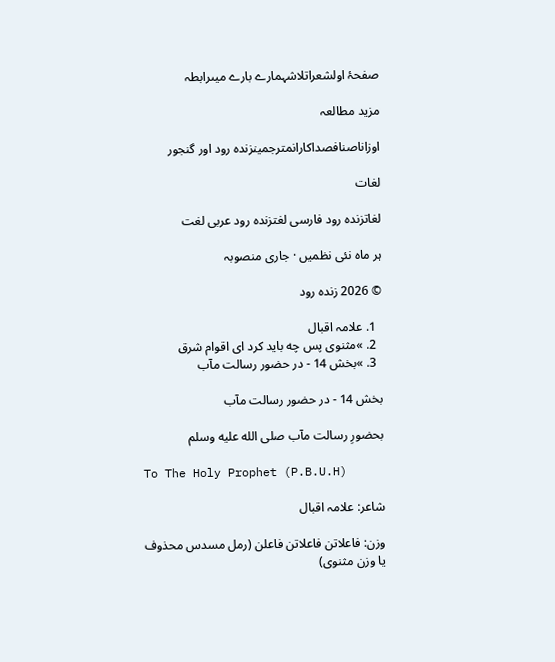صفحۂ اولشعراتلاشہمارے بارے میںرابطہ

مزید مطالعہ

اوزاناصنافصداکارانمترجمینزندہ رود اور گنجور

لغات

لغاتزندہ رود فارسی لغتزندہ رود عربی لغت

ہر ماہ نئی نظمیں · جاری منصوبہ

© 2026 زندہ رود

  1. علامہ اقبال
  2. »مثنوی پس چه باید کرد ای اقوام شرق
  3. »بخش 14 - در حضور رسالت مآب

بخش 14 - در حضور رسالت مآب

بحضورِ رسالت مآب صلى الله عليه وسلم

To The Holy Prophet (P.B.U.H)

شاعر: علامہ اقبال

وزن: فاعلاتن فاعلاتن فاعلن (رمل مسدس محذوف یا وزن مثنوی)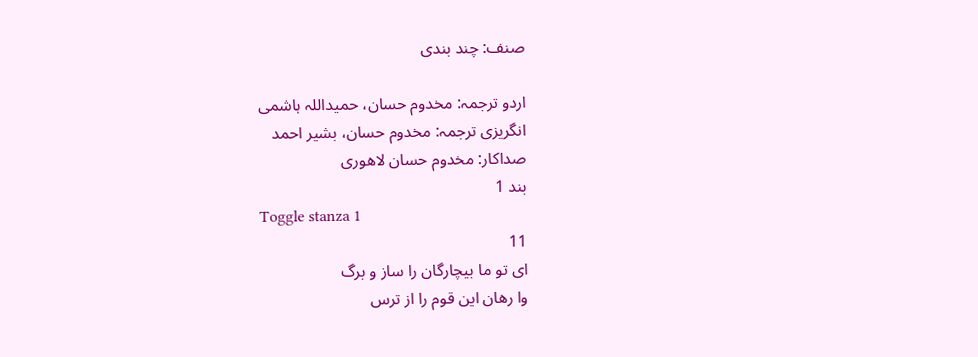صنف: چند بندی

اردو ترجمہ: مخدوم حسان، حمیداللہ ہاشمی
انگریزی ترجمہ: مخدوم حسان، بشیر احمد
صداکار: مخدوم حسان لاهوری
بند 1
Toggle stanza 1
11
ای تو ما بیچارگان را ساز و برگ
وا رهان این قوم را از ترس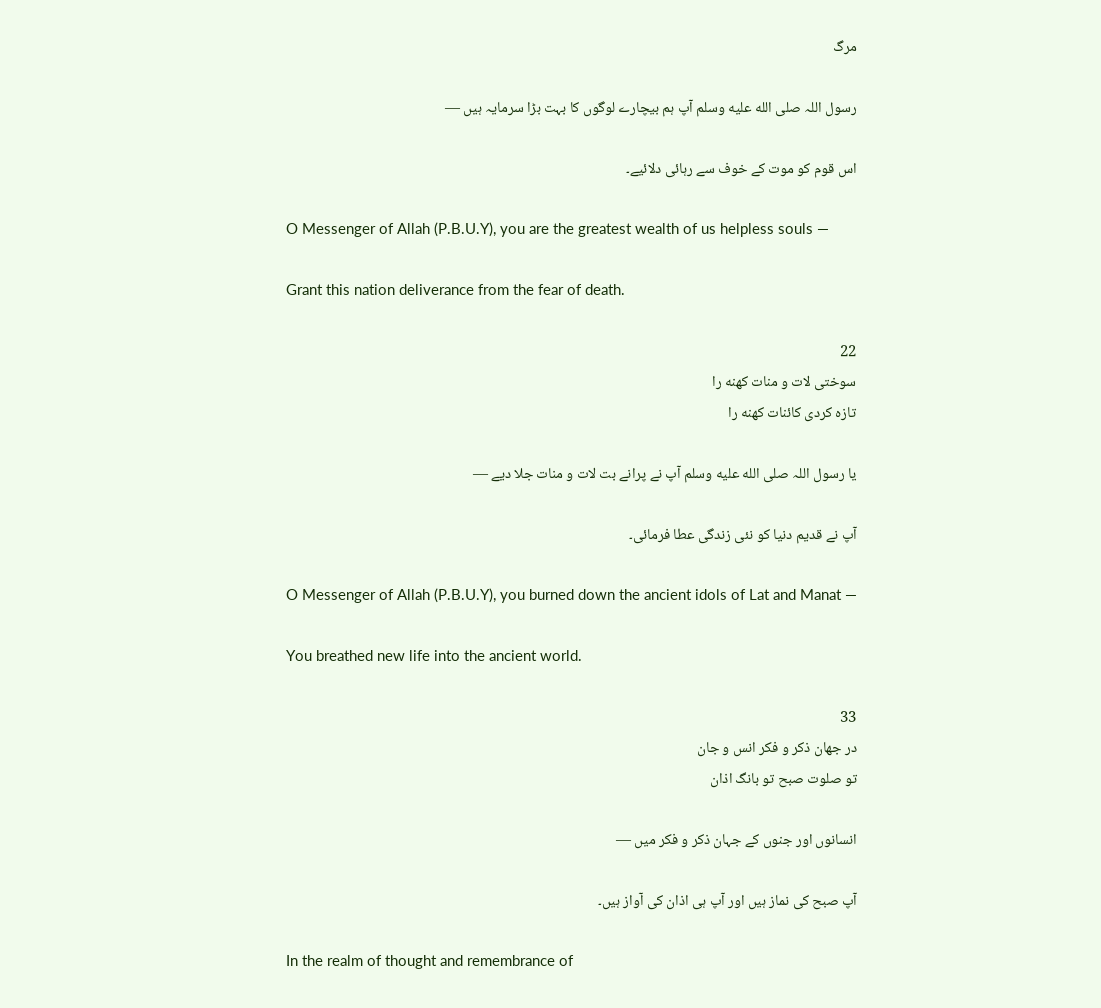مرگ

رسول اللہ صلى الله عليه وسلم آپ ہم بیچارے لوگوں کا بہت بڑا سرمایہ ہیں —

اس قوم کو موت کے خوف سے رہائی دلائیے۔

O Messenger of Allah (P.B.U.Y), you are the greatest wealth of us helpless souls —

Grant this nation deliverance from the fear of death.

22
سوختی لات و منات کهنه را
تازه کردی کائنات کهنه را

یا رسول اللہ صلى الله عليه وسلم آپ نے پرانے بت لات و منات جلا دیے —

آپ نے قدیم دنیا کو نئی زندگی عطا فرمائی۔

O Messenger of Allah (P.B.U.Y), you burned down the ancient idols of Lat and Manat —

You breathed new life into the ancient world.

33
در جهان ذکر و فکر انس و جان
تو صلوت صبح تو بانگ اذان

انسانوں اور جنوں کے جہان ذکر و فکر میں —

آپ صبح کی نماز ہیں اور آپ ہی اذان کی آواز ہیں۔

In the realm of thought and remembrance of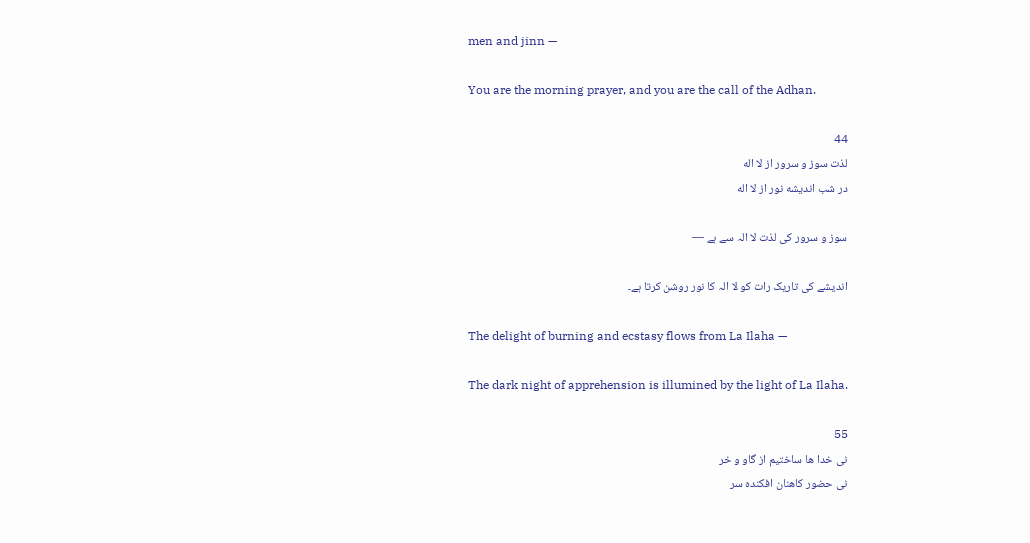men and jinn —

You are the morning prayer, and you are the call of the Adhan.

44
لذت سوز و سرور از لا اله
در شب اندیشه نور از لا اله

سوز و سرور کی لذت لا الہ سے ہے —

اندیشے کی تاریک رات کو لا الہ کا نور روشن کرتا ہے۔

The delight of burning and ecstasy flows from La Ilaha —

The dark night of apprehension is illumined by the light of La Ilaha.

55
نی خدا ها ساختیم از گاو و خر
نی حضور کاهنان افکنده سر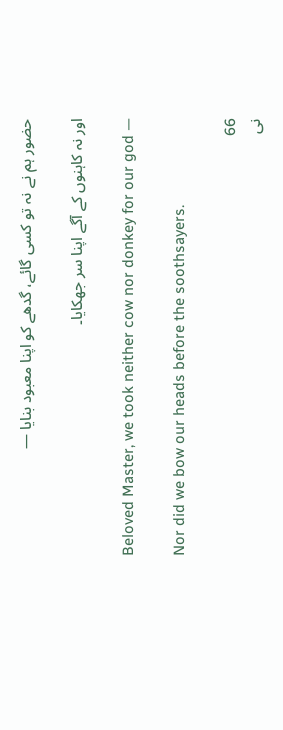حضور ہم نے نہ تو کسی گائے، گدھے کو اپنا معبود بنایا —

اور نہ کاہنوں کے آگے اپنا سر جھکایا۔

Beloved Master, we took neither cow nor donkey for our god —

Nor did we bow our heads before the soothsayers.

66
نی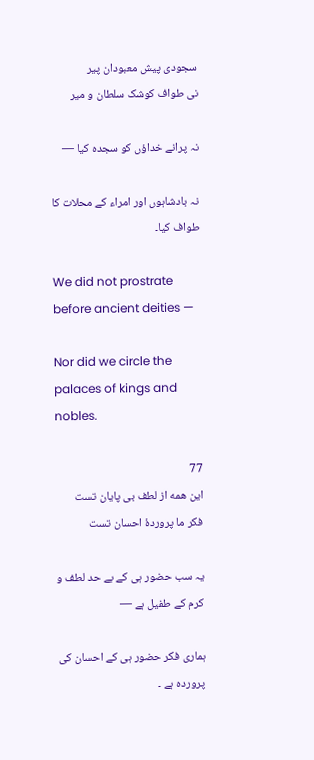سجودی پیش معبودان پیر
نی طواف کوشک سلطان و میر

نہ پرانے خداؤں کو سجدہ کیا —

نہ بادشاہوں اور امراء کے محلات کا طواف کیا۔

We did not prostrate before ancient deities —

Nor did we circle the palaces of kings and nobles.

77
این همه از لطف بی پایان تست
فکر ما پروردهٔ احسان تست

یہ سب حضور ہی کے بے حد لطف و کرم کے طفیل ہے —

ہماری فکر حضور ہی کے احسان کی پروردہ ہے ۔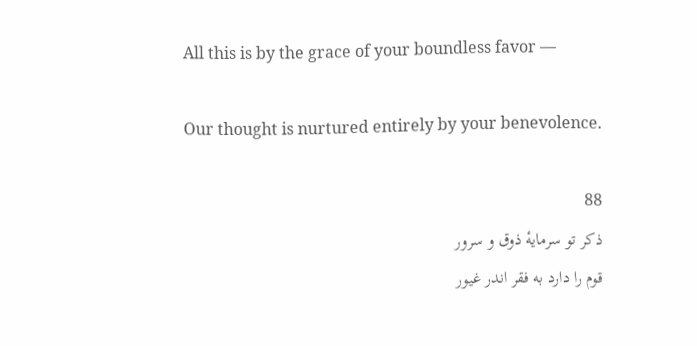All this is by the grace of your boundless favor —

Our thought is nurtured entirely by your benevolence.

88
ذکر تو سرمایهٔ ذوق و سرور
قوم را دارد به فقر اندر غیور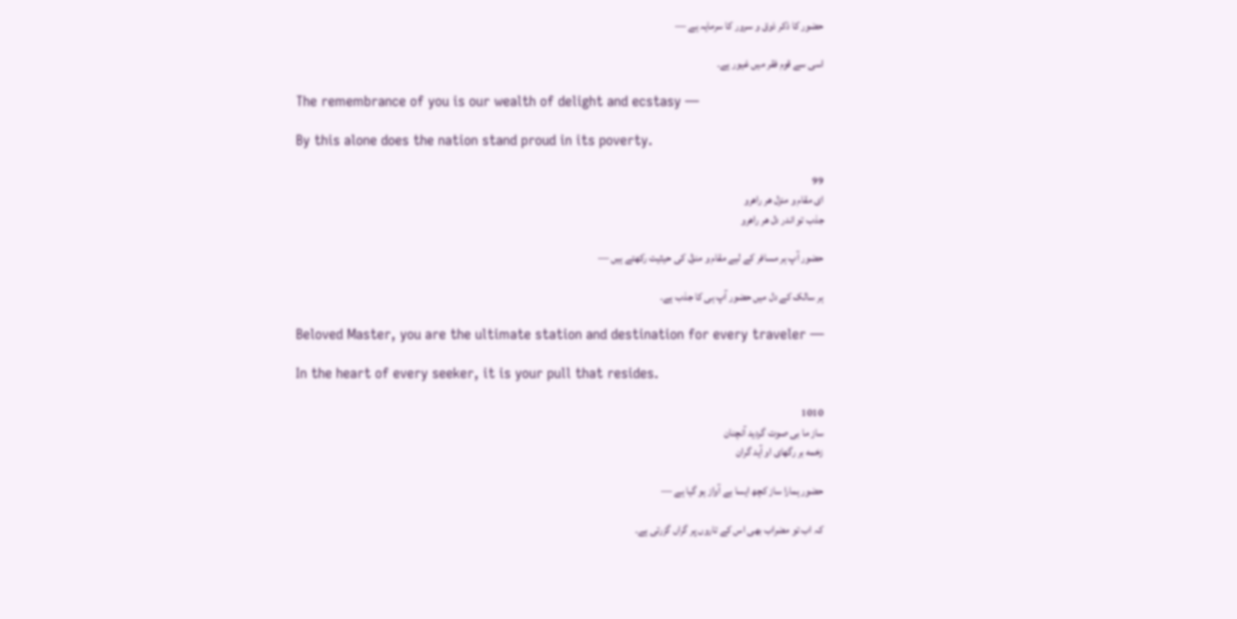حضور کا ذکر ذوق و سرور کا سرمایہ ہے —

اسی سے قوم فقر میں غیور ہے۔

The remembrance of you is our wealth of delight and ecstasy —

By this alone does the nation stand proud in its poverty.

99
ای مقام و منزل هر راهرو
جذب تو اندر دل هر راهرو

حضور آپ ہر مسافر کے لیے مقام و منزل کی حیثیت رکھتے ہیں —

ہر سالک کے دل میں حضور آپ ہی کا جذب ہے۔

Beloved Master, you are the ultimate station and destination for every traveler —

In the heart of every seeker, it is your pull that resides.

1010
ساز ما بی صوت گردید آنچنان
زخمه بر رگهای او آید گران

حضور ہمارا ساز کچھ ایسا بے آواز ہو گیا ہے —

کہ اب تو مضراب بھی اس کے تاروں پر گراں گزرتی ہے۔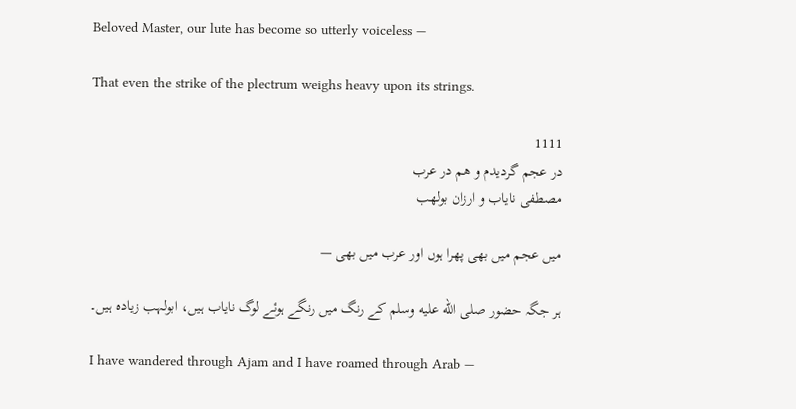Beloved Master, our lute has become so utterly voiceless —

That even the strike of the plectrum weighs heavy upon its strings.

1111
در عجم گردیدم و هم در عرب
مصطفی نایاب و ارزان بولهب

میں عجم میں بھی پھرا ہوں اور عرب میں بھی —

ہر جگہ حضور صلى الله عليه وسلم کے رنگ میں رنگے ہوئے لوگ نایاب ہیں، ابولہب زیادہ ہیں۔

I have wandered through Ajam and I have roamed through Arab —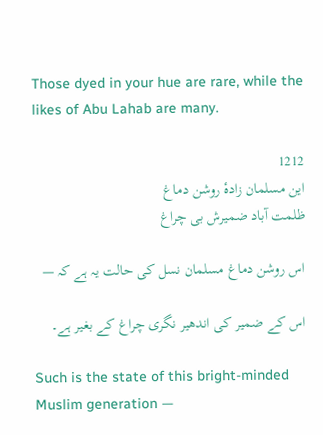Those dyed in your hue are rare, while the likes of Abu Lahab are many.

1212
این مسلمان زادهٔ روشن دماغ
ظلمت آباد ضمیرش بی چراغ

اس روشن دماغ مسلمان نسل کی حالت یہ ہے کہ —

اس کے ضمیر کی اندھیر نگری چراغ کے بغیر ہے۔

Such is the state of this bright-minded Muslim generation —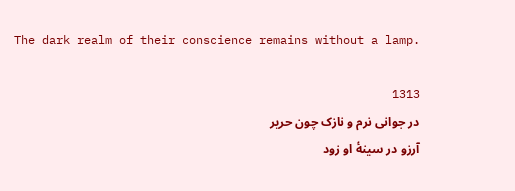The dark realm of their conscience remains without a lamp.

1313
در جوانی نرم و نازک چون حریر
آرزو در سینهٔ او زود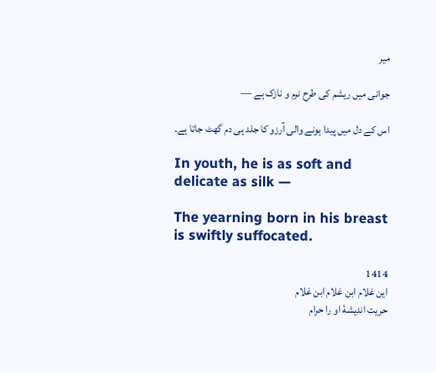میر

جوانی میں ریشم کی طرح نرم و نازک ہے —

اس کے دل میں پیدا ہونے والی آرزو کا جلد ہی دم گھٹ جاتا ہے۔

In youth, he is as soft and delicate as silk —

The yearning born in his breast is swiftly suffocated.

1414
این غلام ابن غلام ابن غلام
حریت اندیشهٔ او را حرام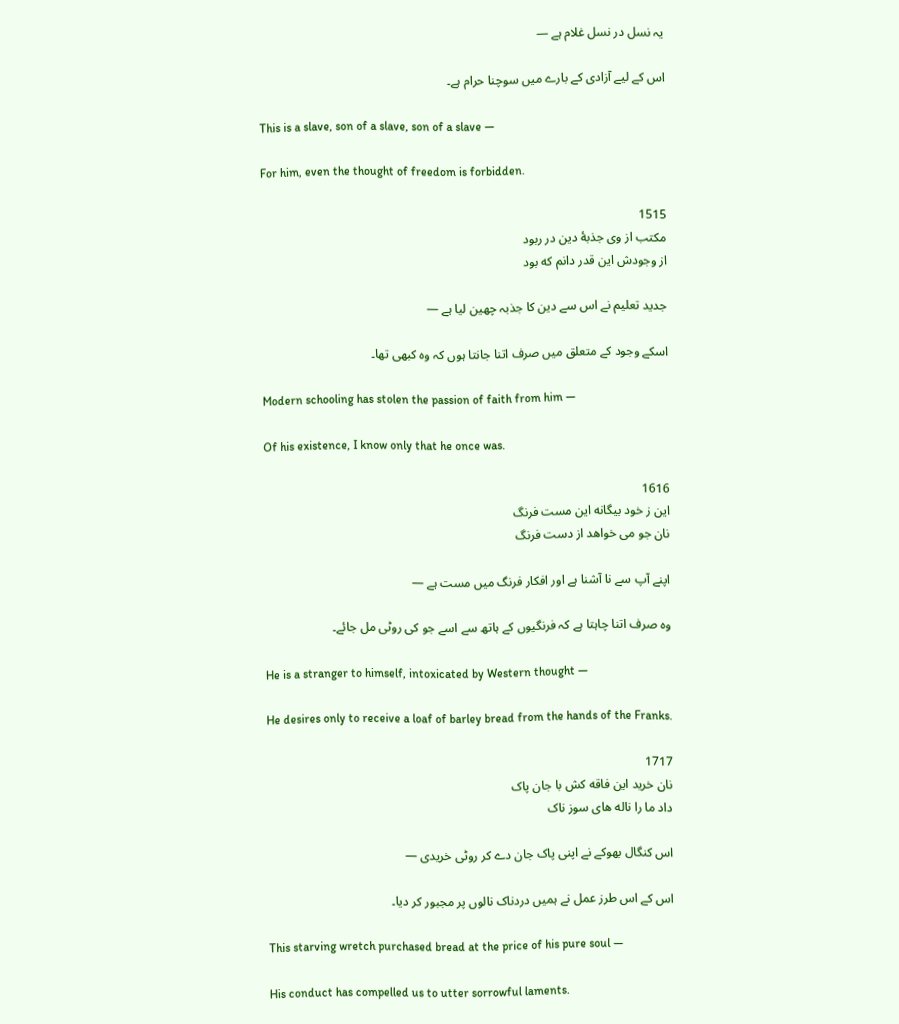یہ نسل در نسل غلام ہے —

اس کے لیے آزادی کے بارے میں سوچنا حرام ہے۔

This is a slave, son of a slave, son of a slave —

For him, even the thought of freedom is forbidden.

1515
مکتب از وی جذبهٔ دین در ربود
از وجودش این قدر دانم که بود

جدید تعلیم نے اس سے دین کا جذبہ چھین لیا ہے —

اسکے وجود کے متعلق میں صرف اتنا جانتا ہوں کہ وہ کبھی تھا۔

Modern schooling has stolen the passion of faith from him —

Of his existence, I know only that he once was.

1616
این ز خود بیگانه این مست فرنگ
نان جو می خواهد از دست فرنگ

اپنے آپ سے نا آشنا ہے اور افکار فرنگ میں مست ہے —

وہ صرف اتنا چاہتا ہے کہ فرنگیوں کے ہاتھ سے اسے جو کی روٹی مل جائے۔

He is a stranger to himself, intoxicated by Western thought —

He desires only to receive a loaf of barley bread from the hands of the Franks.

1717
نان خرید این فاقه کش با جان پاک
داد ما را ناله های سوز ناک

اس کنگال بھوکے نے اپنی پاک جان دے کر روٹی خریدی —

اس کے اس طرز عمل نے ہمیں دردناک نالوں پر مجبور کر دیا۔

This starving wretch purchased bread at the price of his pure soul —

His conduct has compelled us to utter sorrowful laments.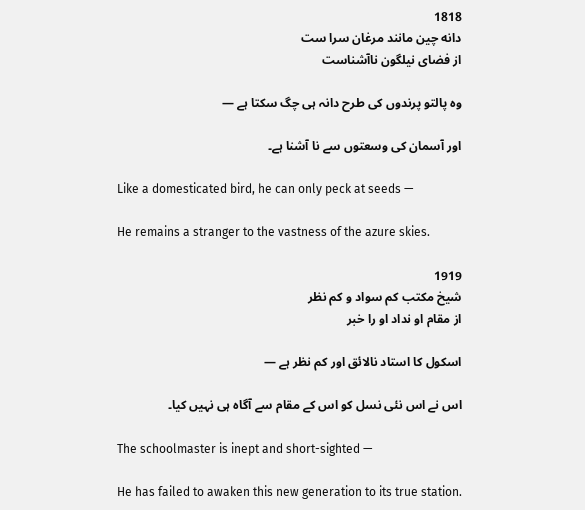1818
دانه چین مانند مرغان سرا ست
از فضای نیلگون ناآشناست

وہ پالتو پرندوں کی طرح دانہ ہی چگ سکتا ہے —

اور آسمان کی وسعتوں سے نا آشنا ہے۔

Like a domesticated bird, he can only peck at seeds —

He remains a stranger to the vastness of the azure skies.

1919
شیخ مکتب کم سواد و کم نظر
از مقام او نداد او را خبر

اسکول کا استاد نالائق اور کم نظر ہے —

اس نے اس نئی نسل کو اس کے مقام سے آگاہ ہی نہیں کیا۔

The schoolmaster is inept and short-sighted —

He has failed to awaken this new generation to its true station.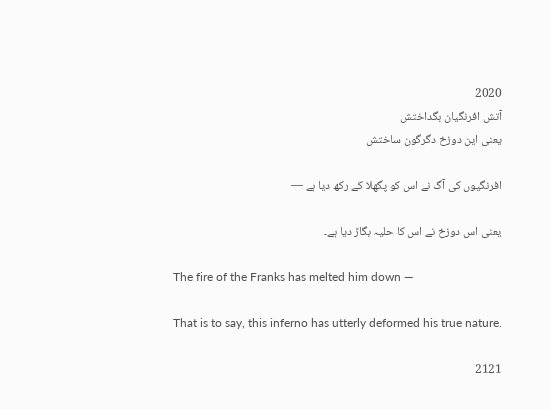2020
آتش افرنگیان بگداختش
یعنی این دوزخ دگرگون ساختش

افرنگیوں کی آگ نے اس کو پگھلا کے رکھ دیا ہے —

یعنی اس دوزخ نے اس کا حلیہ بگاڑ دیا ہے۔

The fire of the Franks has melted him down —

That is to say, this inferno has utterly deformed his true nature.

2121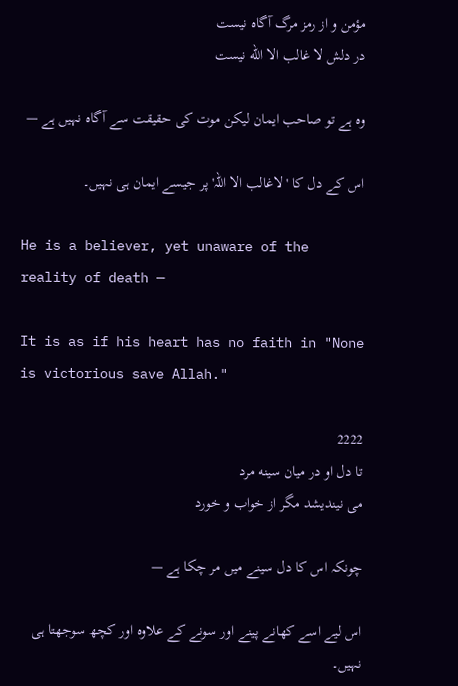مؤمن و از رمز مرگ آگاه نیست
در دلش لا غالب الا الله نیست

وہ ہے تو صاحب ایمان لیکن موت کی حقیقت سے آگاہ نہیں ہے —

اس کے دل کا 'لاغالب الا اللہ' پر جیسے ایمان ہی نہیں۔

He is a believer, yet unaware of the reality of death —

It is as if his heart has no faith in "None is victorious save Allah."

2222
تا دل او در میان سینه مرد
می نیندیشد مگر از خواب و خورد

چونکہ اس کا دل سینے میں مر چکا ہے —

اس لیے اسے کھانے پینے اور سونے کے علاوہ اور کچھ سوجھتا ہی نہیں۔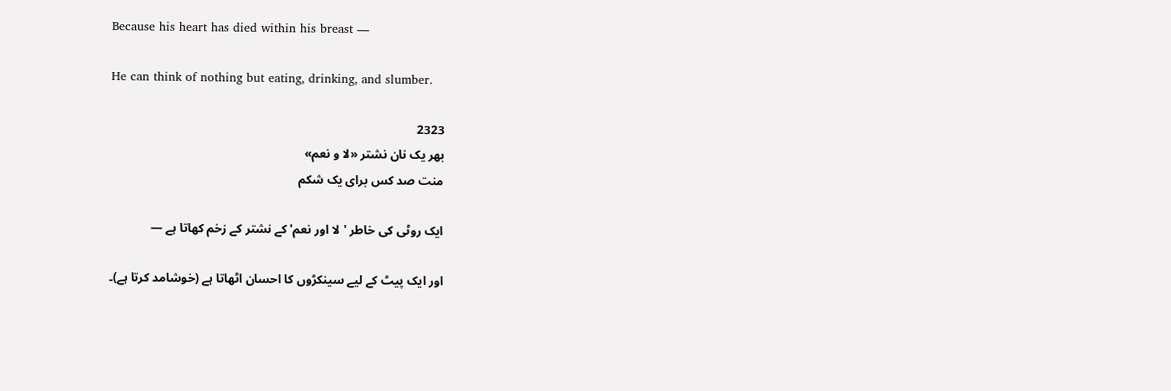Because his heart has died within his breast —

He can think of nothing but eating, drinking, and slumber.

2323
بهر یک نان نشتر «لا و نعم»
منت صد کس برای یک شکم

ایک روٹی کی خاطر 'لا اور نعم' کے نشتر کے زخم کھاتا ہے —

اور ایک پیٹ کے لیے سینکڑوں کا احسان اٹھاتا ہے (خوشامد کرتا ہے)۔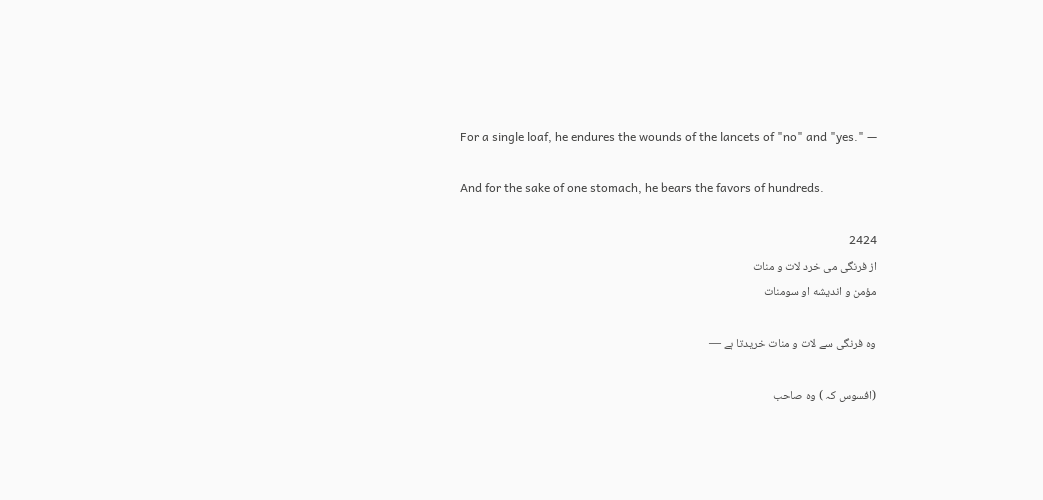For a single loaf, he endures the wounds of the lancets of "no" and "yes." —

And for the sake of one stomach, he bears the favors of hundreds.

2424
از فرنگی می خرد لات و منات
مؤمن و اندیشه او سومنات

وہ فرنگی سے لات و منات خریدتا ہے —

(افسوس کہ ) وہ صاحب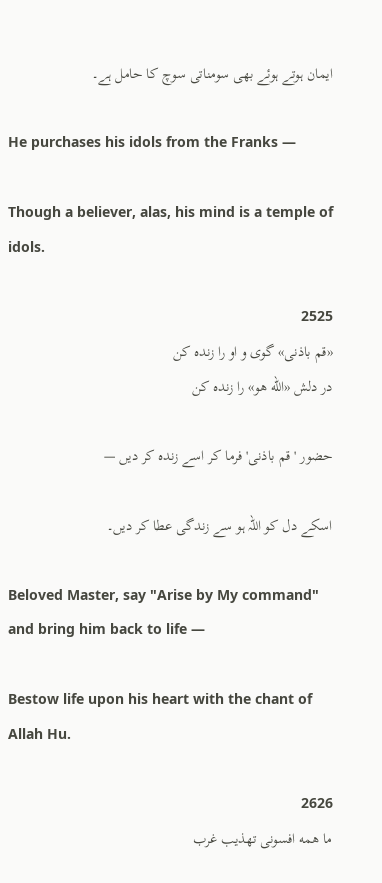ایمان ہوتے ہوئے بھی سومناتی سوچ کا حامل ہے۔

He purchases his idols from the Franks —

Though a believer, alas, his mind is a temple of idols.

2525
«قم باذنی» گوی و او را زنده کن
در دلش «الله هو» را زنده کن

حضور 'قم باذنی' فرما کر اسے زندہ کر دیں —

اسکے دل کو اللہ ہو سے زندگی عطا کر دیں۔

Beloved Master, say "Arise by My command" and bring him back to life —

Bestow life upon his heart with the chant of Allah Hu.

2626
ما همه افسونی تهذیب غرب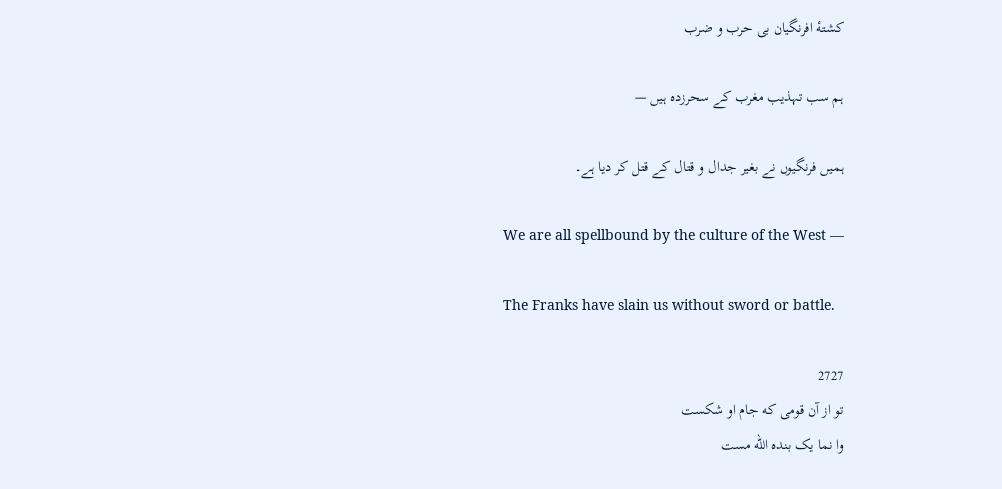کشتهٔ افرنگیان بی حرب و ضرب

ہم سب تہذیب مغرب کے سحرزدہ ہیں —

ہمیں فرنگیوں نے بغیر جدال و قتال کے قتل کر دیا ہے۔

We are all spellbound by the culture of the West —

The Franks have slain us without sword or battle.

2727
تو از آن قومی که جام او شکست
وا نما یک بنده الله مست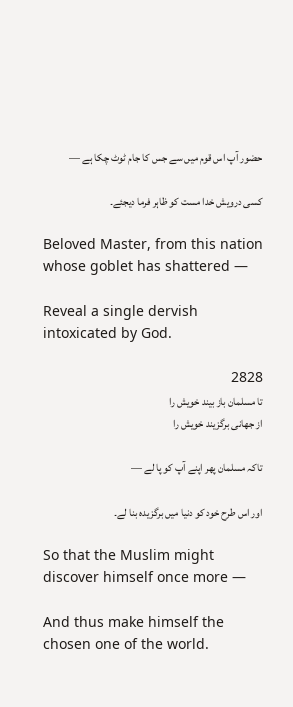حضور آپ اس قوم میں سے جس کا جام ٹوٹ چکا ہے —

کسی درویش خدا مست کو ظاہر فرما دیجئے۔

Beloved Master, from this nation whose goblet has shattered —

Reveal a single dervish intoxicated by God.

2828
تا مسلمان باز بیند خویش را
از جهانی برگزیند خویش را

تاکہ مسلمان پھر اپنے آپ کو پا لے —

اور اس طرح خود کو دنیا میں برگزیدہ بنا لے۔

So that the Muslim might discover himself once more —

And thus make himself the chosen one of the world.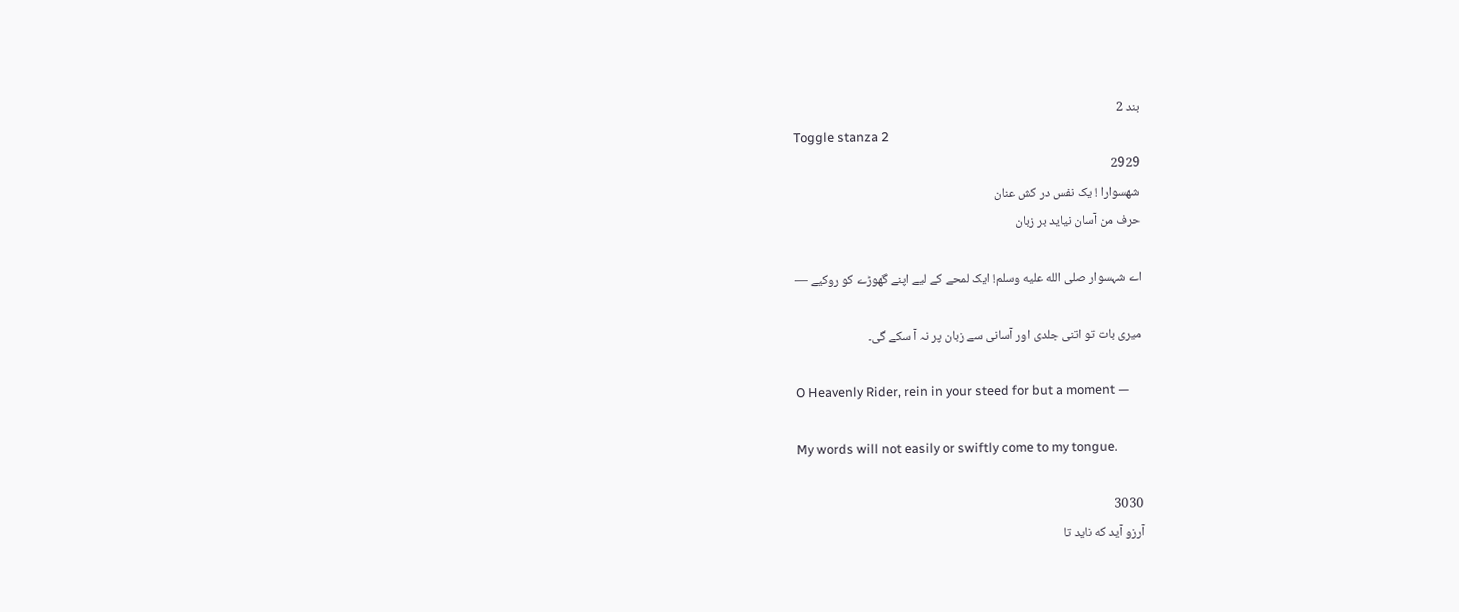بند 2
Toggle stanza 2
2929
شهسوارا ! یک نفس در کش عنان
حرف من آسان نیاید بر زبان

اے شہسوار صلى الله عليه وسلم! ایک لمحے کے لیے اپنے گھوڑے کو روکیے —

میری بات تو اتنی جلدی اور آسانی سے زبان پر نہ آ سکے گی۔

O Heavenly Rider, rein in your steed for but a moment —

My words will not easily or swiftly come to my tongue.

3030
آرزو آید که ناید تا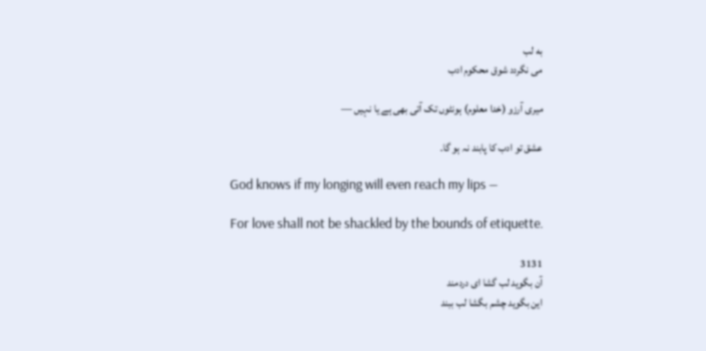به لب
می نگردد شوق محکوم ادب

میری آرزو (خدا معلوم) ہونٹوں تک آتی بھی ہے یا نہیں —

عشق تو ادب کا پابند نہ ہو گا۔

God knows if my longing will even reach my lips —

For love shall not be shackled by the bounds of etiquette.

3131
آن بگوید لب گشا ای دردمند
این بگوید چشم بگشا لب ببند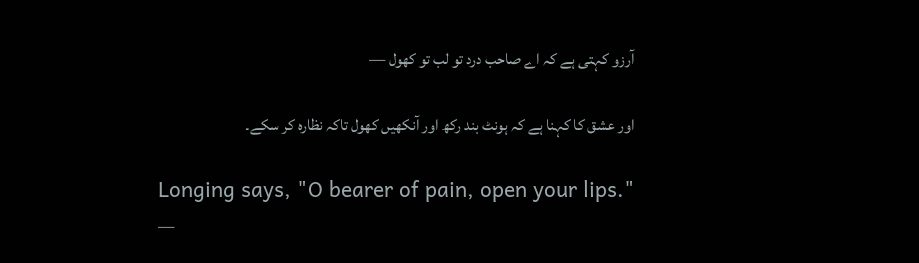آرزو کہتی ہے کہ اے صاحب درد تو لب تو کھول —

اور عشق کا کہنا ہے کہ ہونٹ بند رکھ اور آنکھیں کھول تاکہ نظارہ کر سکے۔

Longing says, "O bearer of pain, open your lips." —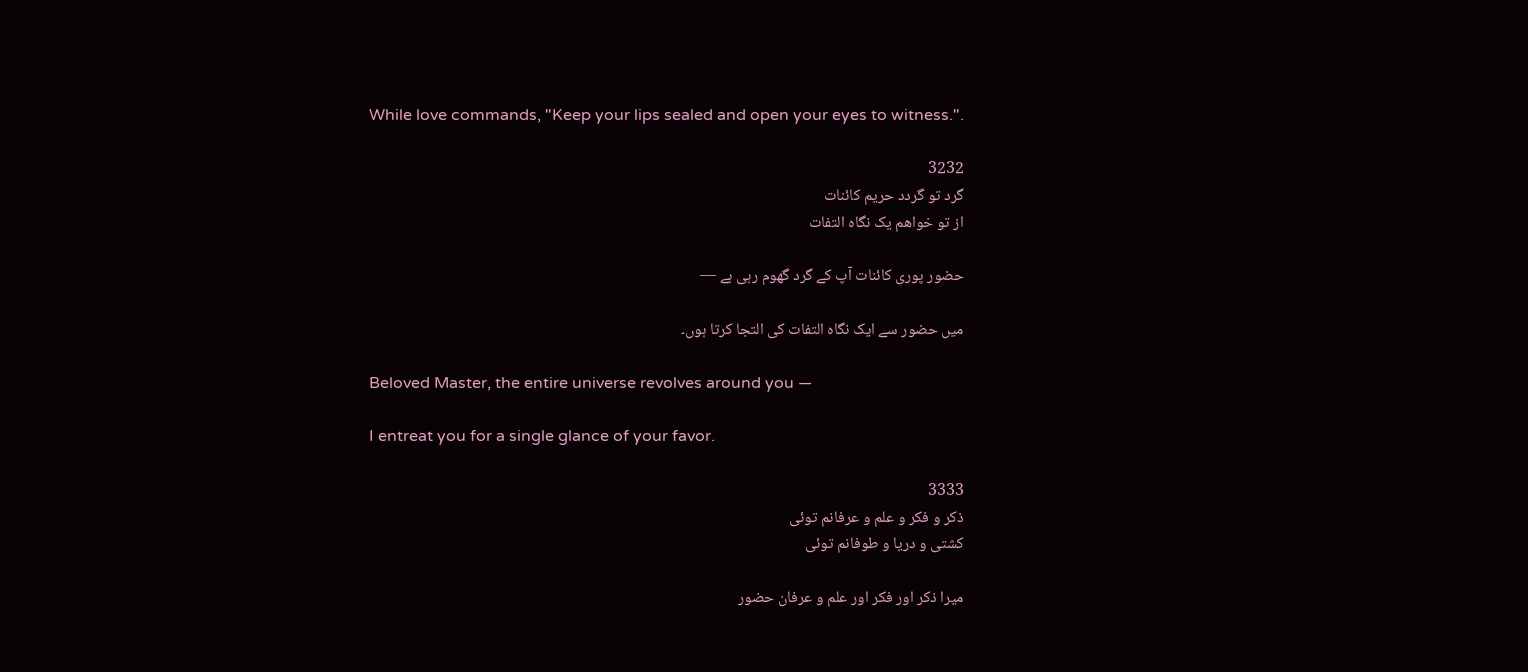While love commands, "Keep your lips sealed and open your eyes to witness.".

3232
گرد تو گردد حریم کائنات
از تو خواهم یک نگاه التفات

حضور پوری کائنات آپ کے گرد گھوم رہی ہے —

میں حضور سے ایک نگاہ التفات کی التجا کرتا ہوں۔

Beloved Master, the entire universe revolves around you —

I entreat you for a single glance of your favor.

3333
ذکر و فکر و علم و عرفانم توئی
کشتی و دریا و طوفانم توئی

میرا ذکر اور فکر اور علم و عرفان حضور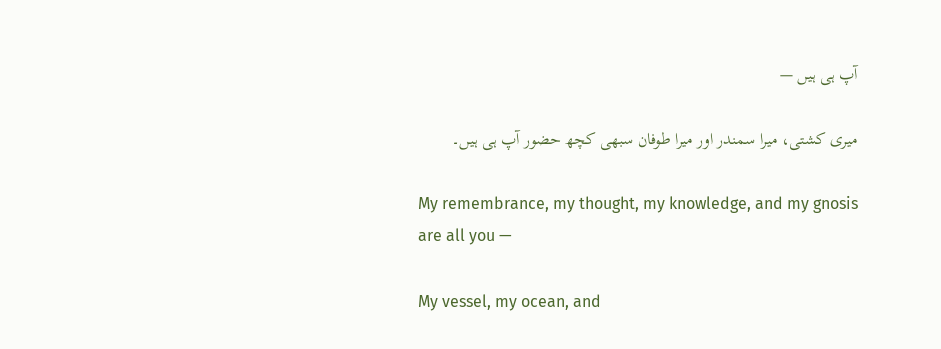آپ ہی ہیں —

میری کشتی، میرا سمندر اور میرا طوفان سبھی کچھ حضور آپ ہی ہیں۔

My remembrance, my thought, my knowledge, and my gnosis are all you —

My vessel, my ocean, and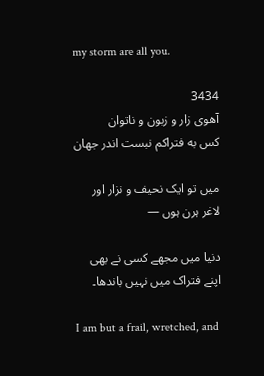my storm are all you.

3434
آهوی زار و زبون و ناتوان
کس به فتراکم نبست اندر جهان

میں تو ایک نحیف و نزار اور لاغر ہرن ہوں —

دنیا میں مجھے کسی نے بھی اپنے فتراک میں نہیں باندھا۔

I am but a frail, wretched, and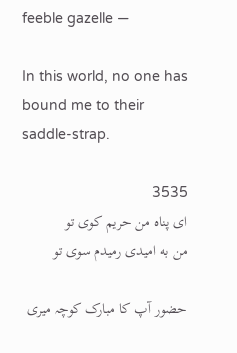feeble gazelle —

In this world, no one has bound me to their saddle-strap.

3535
ای پناه من حریم کوی تو
من به امیدی رمیدم سوی تو

حضور آپ کا مبارک کوچہ میری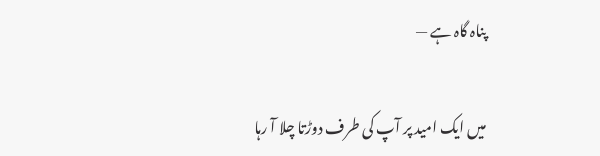پناہ گاہ ہے —

میں ایک امید پر آپ کی طرف دوڑتا چلا آ رہا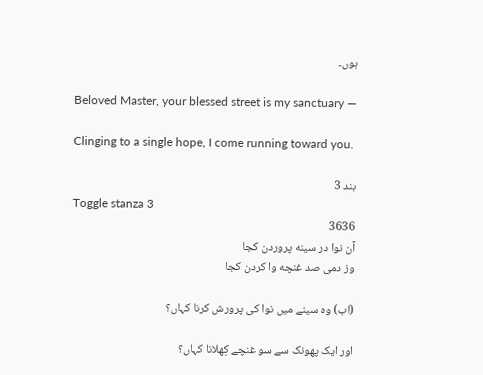ہوں۔

Beloved Master, your blessed street is my sanctuary —

Clinging to a single hope, I come running toward you.

بند 3
Toggle stanza 3
3636
آن نوا در سینه پروردن کجا
وز دمی صد غنچه وا کردن کجا

(اب) وہ سینے میں نوا کی پرورش کرنا کہاں؟

اور ایک پھونک سے سو غنچے کِھلانا کہاں؟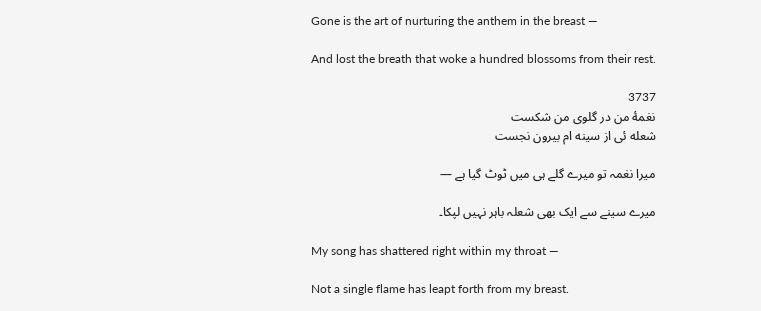Gone is the art of nurturing the anthem in the breast —

And lost the breath that woke a hundred blossoms from their rest.

3737
نغمهٔ من در گلوی من شکست
شعله ئی از سینه ام بیرون نجست

میرا نغمہ تو میرے گلے ہی میں ٹوٹ گیا ہے —

میرے سینے سے ایک بھی شعلہ باہر نہیں لپکا۔

My song has shattered right within my throat —

Not a single flame has leapt forth from my breast.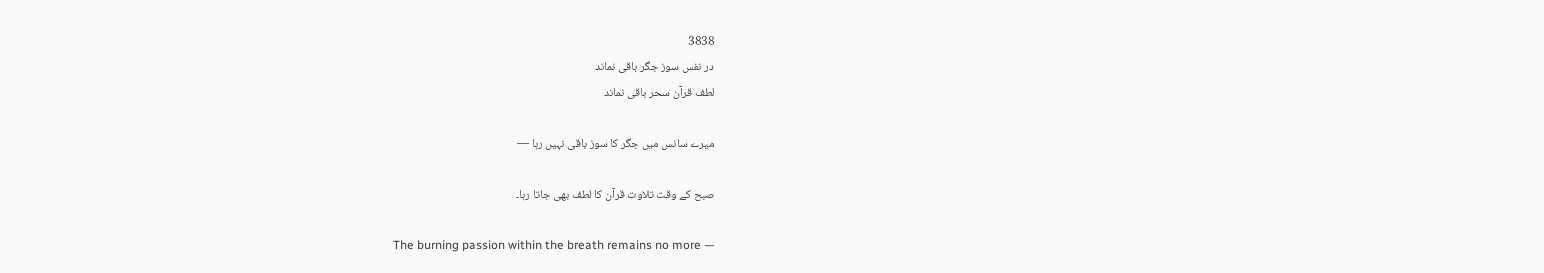3838
در نفس سوز جگر باقی نماند
لطف قرآن سحر باقی نماند

میرے سانس میں جگر کا سوز باقی نہیں رہا —

صبح کے وقت تلاوت قرآن کا لطف بھی جاتا رہا۔

The burning passion within the breath remains no more —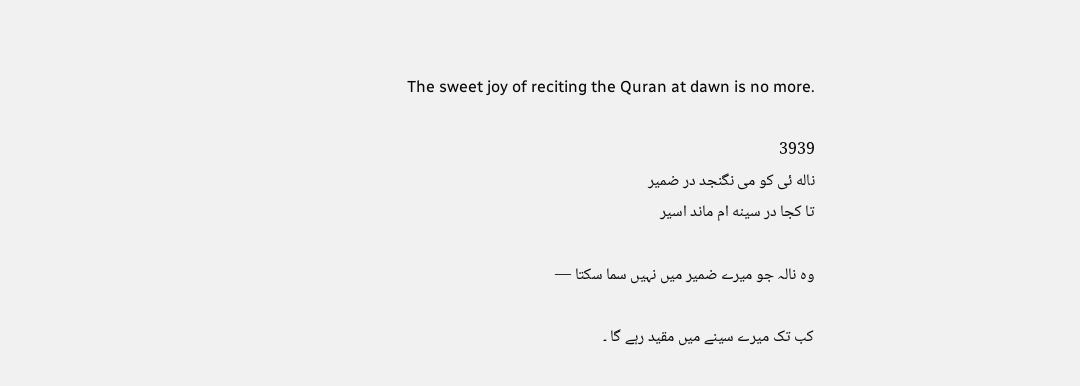The sweet joy of reciting the Quran at dawn is no more.

3939
ناله ئی کو می نگنجد در ضمیر
تا کجا در سینه ام ماند اسیر

وہ نالہ جو میرے ضمیر میں نہیں سما سکتا —

کب تک میرے سینے میں مقید رہے گا ۔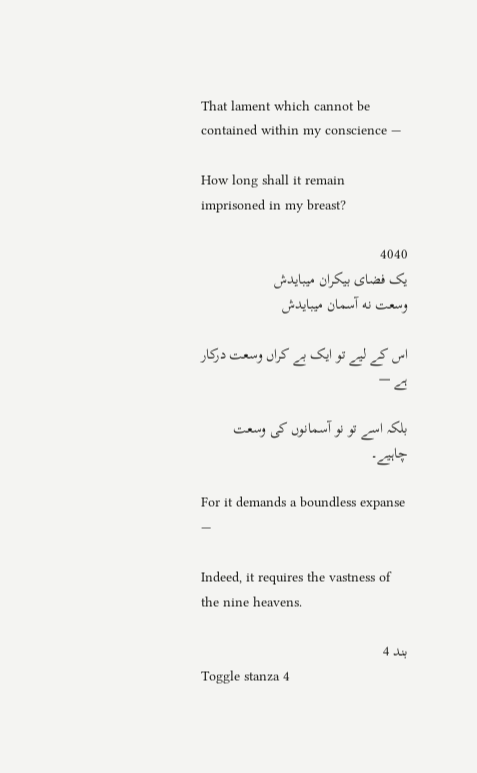That lament which cannot be contained within my conscience —

How long shall it remain imprisoned in my breast?

4040
یک فضای بیکران میبایدش
وسعت نه آسمان میبایدش

اس کے لیے تو ایک بے کراں وسعت درکار ہے —

بلکہ اسے تو نو آسمانوں کی وسعت چاہیے۔

For it demands a boundless expanse —

Indeed, it requires the vastness of the nine heavens.

بند 4
Toggle stanza 4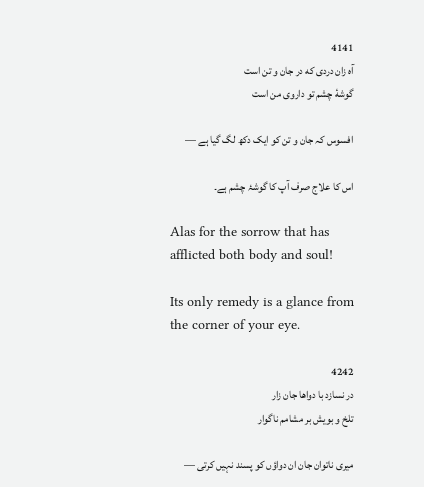4141
آه زان دردی که در جان و تن است
گوشهٔ چشم تو داروی من است

افسوس کہ جان و تن کو ایک دکھ لگ گیا ہے —

اس کا علاج صرف آپ کا گوشۂ چشم ہے۔

Alas for the sorrow that has afflicted both body and soul!

Its only remedy is a glance from the corner of your eye.

4242
در نسازد با دواها جان زار
تلخ و بویش بر مشامم ناگوار

میری ناتوان جان ان دواؤں کو پسند نہیں کرتی —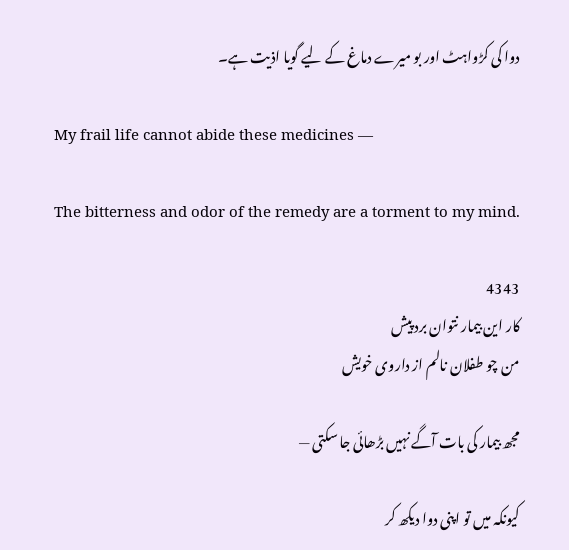دوا کی کڑواہٹ اور بو میرے دماغ کے لیے گویا اذیت ہے۔

My frail life cannot abide these medicines —

The bitterness and odor of the remedy are a torment to my mind.

4343
کار این بیمار نتوان برد پیش
من چو طفلان نالم از داروی خویش

مجھ بیمار کی بات آگے نہیں بڑھائی جا سکتی —

کیونکہ میں تو اپنی دوا دیکھ کر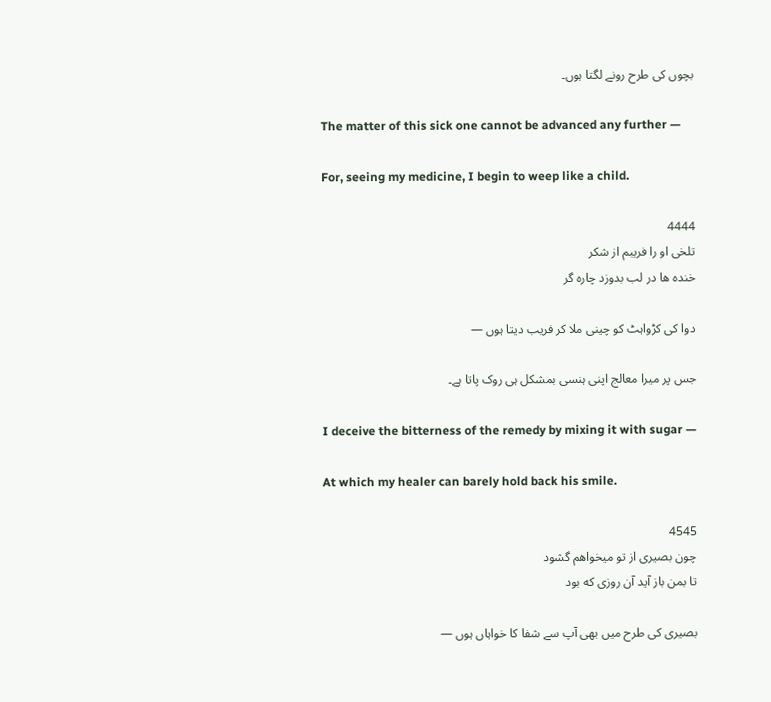بچوں کی طرح رونے لگتا ہوں۔

The matter of this sick one cannot be advanced any further —

For, seeing my medicine, I begin to weep like a child.

4444
تلخی او را فریبم از شکر
خنده ها در لب بدوزد چاره گر

دوا کی کڑواہٹ کو چینی ملا کر فریب دیتا ہوں —

جس پر میرا معالج اپنی ہنسی بمشکل ہی روک پاتا ہے۔

I deceive the bitterness of the remedy by mixing it with sugar —

At which my healer can barely hold back his smile.

4545
چون بصیری از تو میخواهم گشود
تا بمن باز آید آن روزی که بود

بصیری کی طرح میں بھی آپ سے شفا کا خواہاں ہوں —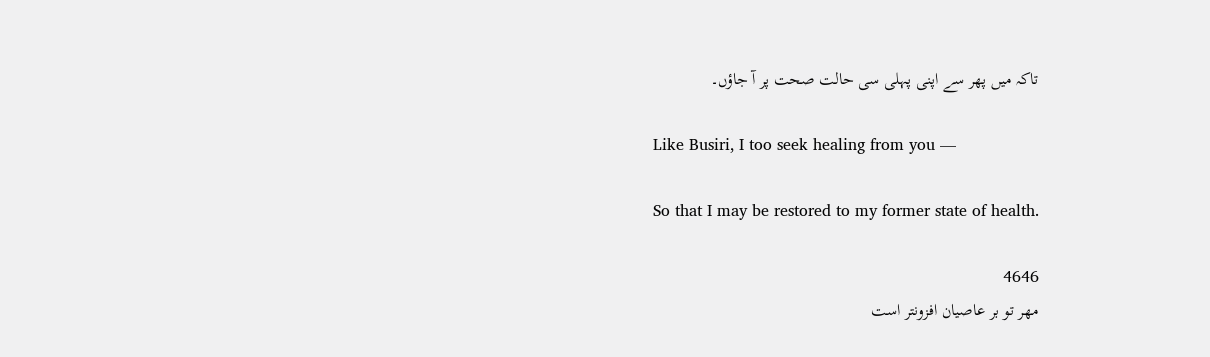تاکہ میں پھر سے اپنی پہلی سی حالت صحت پر آ جاؤں۔

Like Busiri, I too seek healing from you —

So that I may be restored to my former state of health.

4646
مهر تو بر عاصیان افزونتر است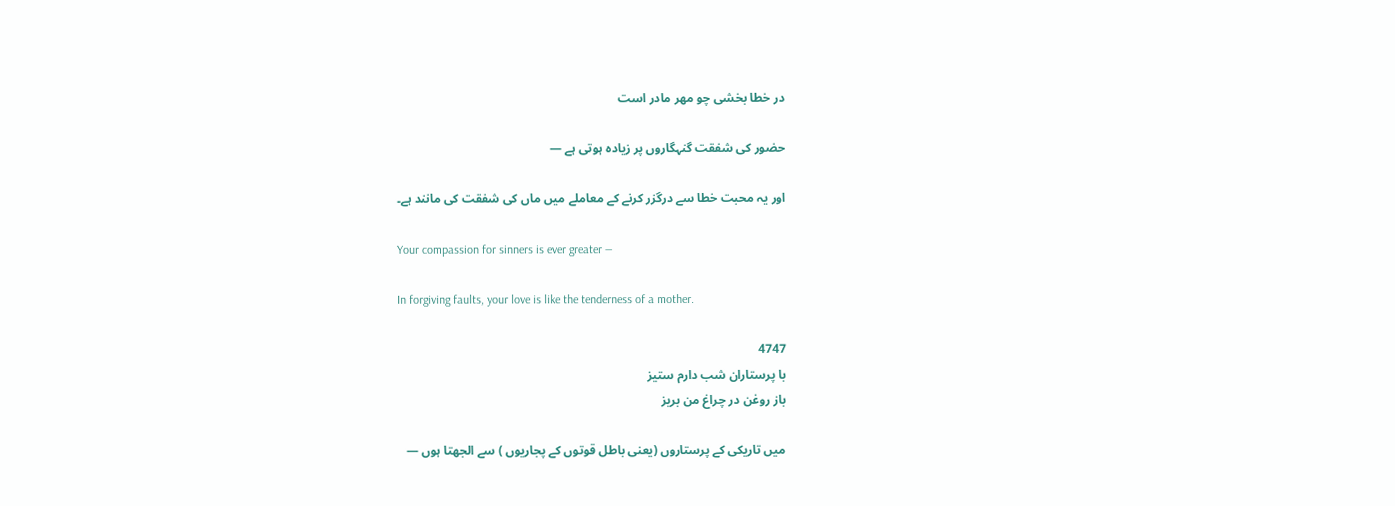در خطا بخشی چو مهر مادر است

حضور کی شفقت گنہگاروں پر زیادہ ہوتی ہے —

اور یہ محبت خطا سے درگزر کرنے کے معاملے میں ماں کی شفقت کی مانند ہے۔

Your compassion for sinners is ever greater —

In forgiving faults, your love is like the tenderness of a mother.

4747
با پرستاران شب دارم ستیز
باز روغن در چراغ من بریز

میں تاریکی کے پرستاروں (یعنی باطل قوتوں کے پجاریوں ) سے الجھتا ہوں —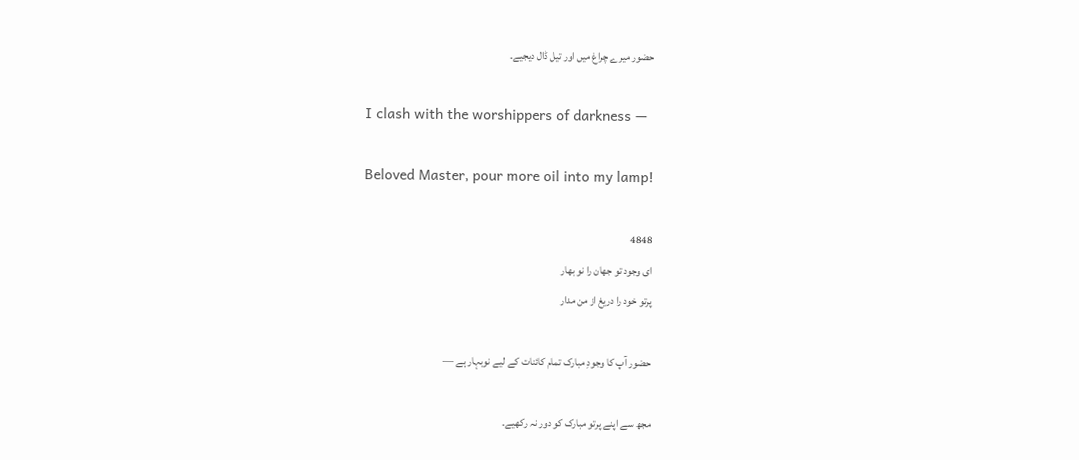حضور میرے چراغ میں اور تیل ڈال دیجیے۔

I clash with the worshippers of darkness —

Beloved Master, pour more oil into my lamp!

4848
ای وجود تو جهان را نو بهار
پرتو خود را دریغ از من مدار

حضور آپ کا وجودِ مبارک تمام کائنات کے لیے نوبہار ہے —

مجھ سے اپنے پرتو مبارک کو دور نہ رکھیے۔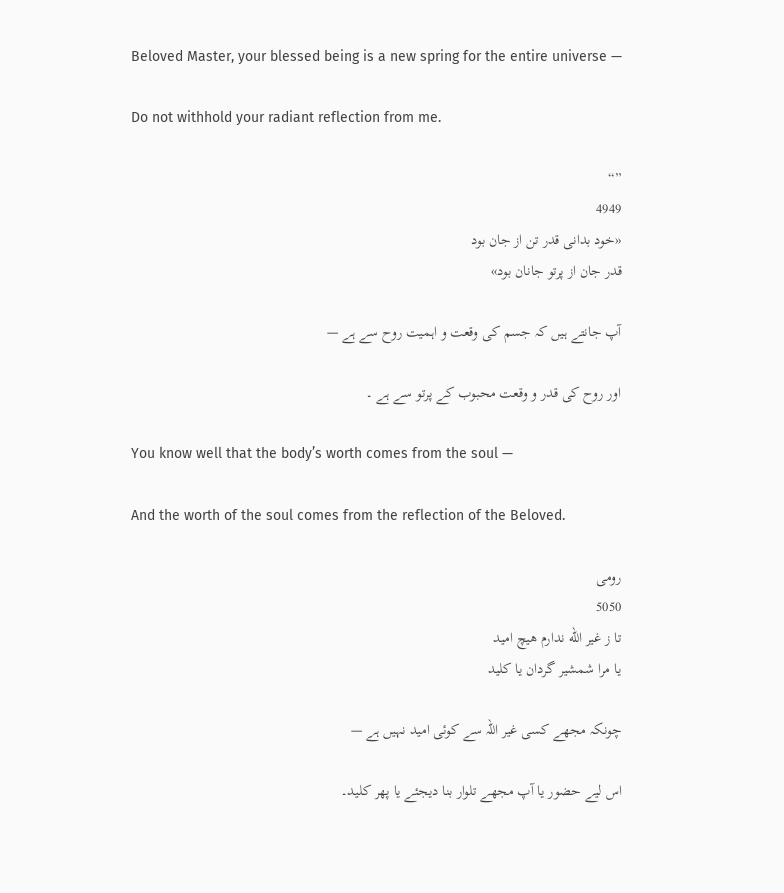Beloved Master, your blessed being is a new spring for the entire universe —

Do not withhold your radiant reflection from me.

”“
4949
«خود بدانی قدر تن از جان بود
قدر جان از پرتو جانان بود»

آپ جانتے ہیں کہ جسم کی وقعت و اہمیت روح سے ہے —

اور روح کی قدر و وقعت محبوب کے پرتو سے ہے ۔

You know well that the body’s worth comes from the soul —

And the worth of the soul comes from the reflection of the Beloved.

رومی
5050
تا ز غیر الله ندارم هیچ امید
یا مرا شمشیر گردان یا کلید

چونکہ مجھے کسی غیر اللہ سے کوئی امید نہیں ہے —

اس لیے حضور یا آپ مجھے تلوار بنا دیجئے یا پھر کلید۔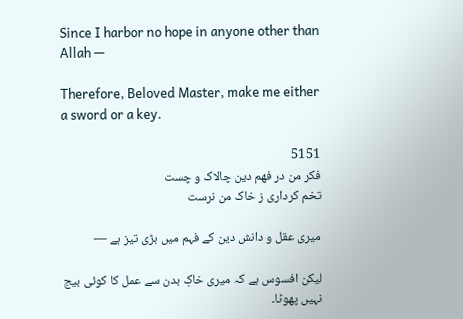Since I harbor no hope in anyone other than Allah —

Therefore, Beloved Master, make me either a sword or a key.

5151
فکر من در فهم دین چالاک و چست
تخم کرداری ز خاک من نرست

میری عقل و دانش دین کے فہم میں بڑی تیز ہے —

لیکن افسوس ہے کہ میری خاکِ بدن سے عمل کا کوئی بیج نہیں پھوٹا۔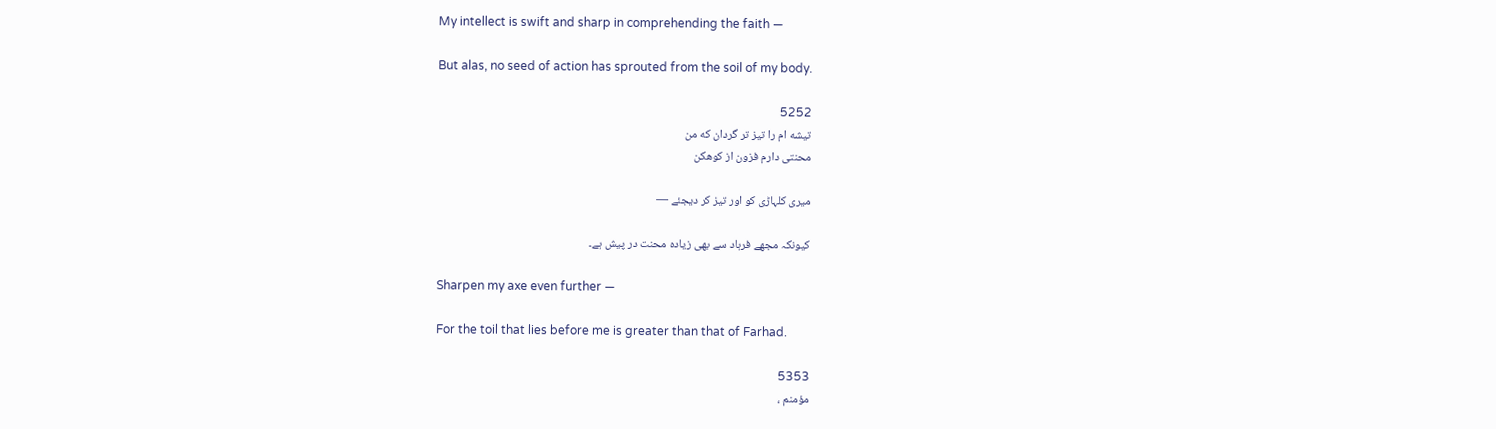My intellect is swift and sharp in comprehending the faith —

But alas, no seed of action has sprouted from the soil of my body.

5252
تیشه ام را تیز تر گردان که من
محنتی دارم فزون از کوهکن

میری کلہاڑی کو اور تیز کر دیجئے —

کیونکہ مجھے فرہاد سے بھی زیادہ محنت در پیش ہے۔

Sharpen my axe even further —

For the toil that lies before me is greater than that of Farhad.

5353
مؤمنم ،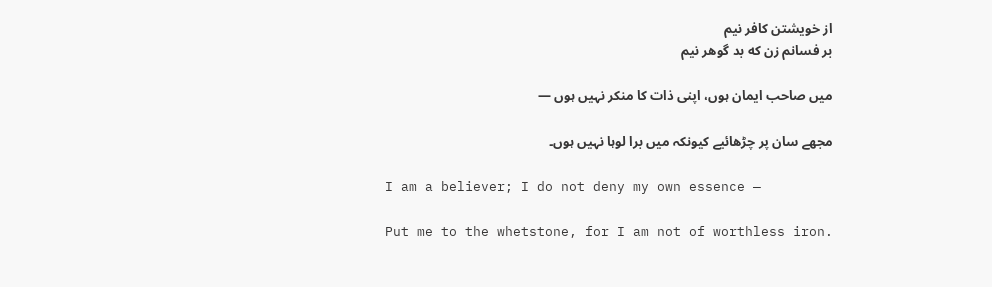از خویشتن کافر نیم
بر فسانم زن که بد گوهر نیم

میں صاحب ایمان ہوں، اپنی ذات کا منکر نہیں ہوں —

مجھے سان پر چڑھائیے کیونکہ میں برا لوہا نہیں ہوں۔

I am a believer; I do not deny my own essence —

Put me to the whetstone, for I am not of worthless iron.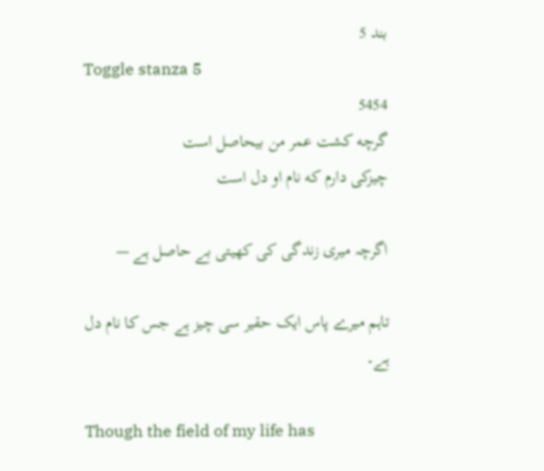بند 5
Toggle stanza 5
5454
گرچه کشت عمر من بیحاصل است
چیزکی دارم که نام او دل است

اگرچہ میری زندگی کی کھیتی بے حاصل ہے —

تاہم میرے پاس ایک حقیر سی چیز ہے جس کا نام دل ہے۔

Though the field of my life has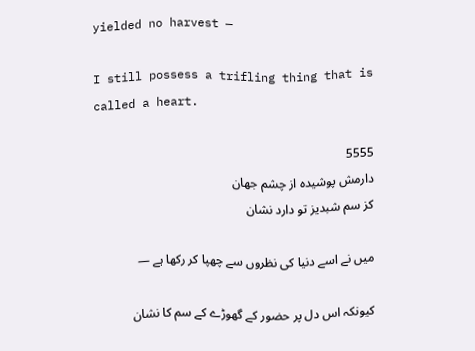yielded no harvest —

I still possess a trifling thing that is called a heart.

5555
دارمش پوشیده از چشم جهان
کز سم شبدیز تو دارد نشان

میں نے اسے دنیا کی نظروں سے چھپا کر رکھا ہے —

کیونکہ اس دل پر حضور کے گھوڑے کے سم کا نشان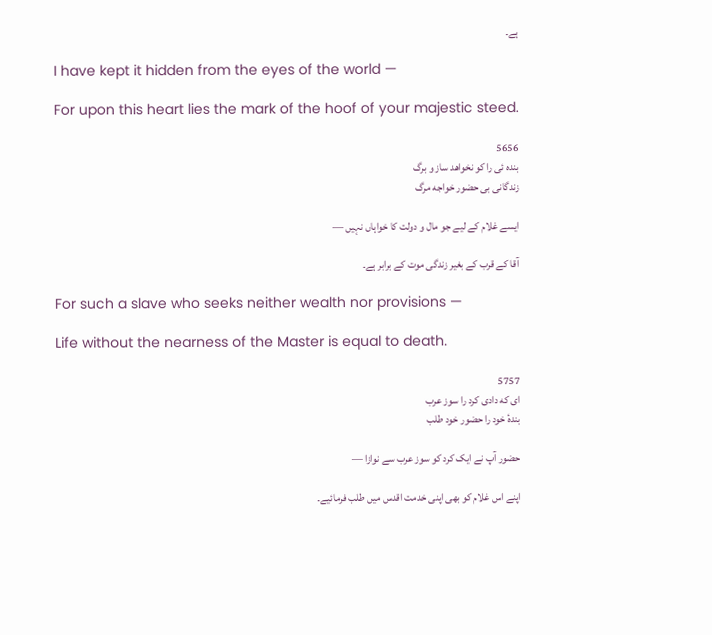ہے۔

I have kept it hidden from the eyes of the world —

For upon this heart lies the mark of the hoof of your majestic steed.

5656
بنده ئی را کو نخواهد ساز و برگ
زندگانی بی حضور خواجه مرگ

ایسے غلام کے لیے جو مال و دولت کا خواہاں نہیں —

آقا کے قرب کے بغیر زندگی موت کے برابر ہے۔

For such a slave who seeks neither wealth nor provisions —

Life without the nearness of the Master is equal to death.

5757
ای که دادی کرد را سوز عرب
بندهٔ خود را حضور خود طلب

حضور آپ نے ایک کرد کو سوز عرب سے نوازا —

اپنے اس غلام کو بھی اپنی خدمت اقدس میں طلب فرمائیے۔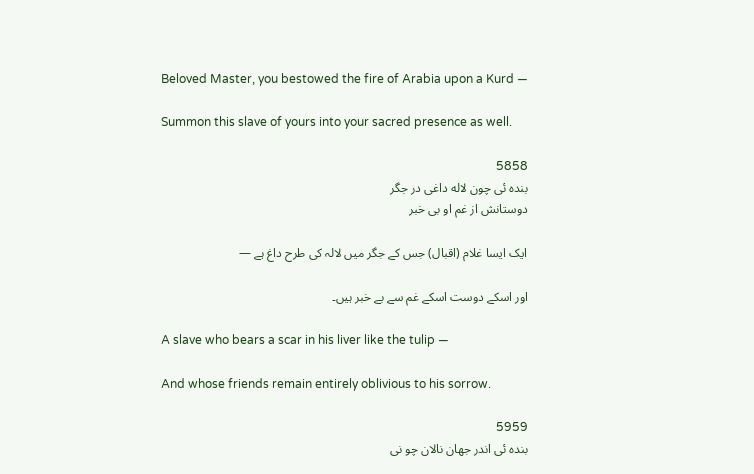Beloved Master, you bestowed the fire of Arabia upon a Kurd —

Summon this slave of yours into your sacred presence as well.

5858
بنده ئی چون لاله داغی در جگر
دوستانش از غم او بی خبر

ایک ایسا غلام (اقبال) جس کے جگر میں لالہ کی طرح داغ ہے —

اور اسکے دوست اسکے غم سے بے خبر ہیں۔

A slave who bears a scar in his liver like the tulip —

And whose friends remain entirely oblivious to his sorrow.

5959
بنده ئی اندر جهان نالان چو نی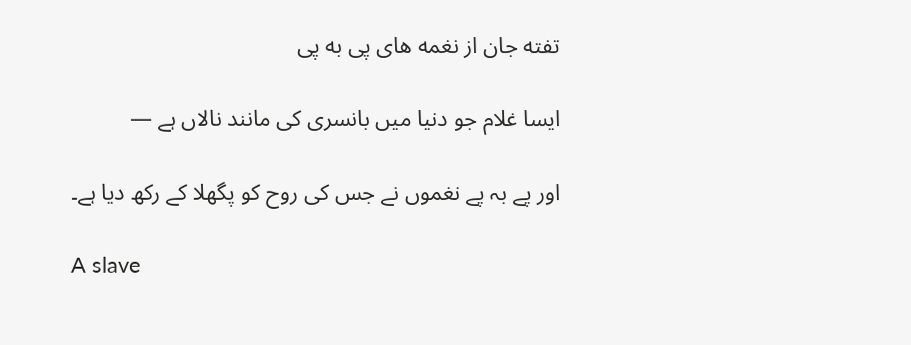تفته جان از نغمه های پی به پی

ایسا غلام جو دنیا میں بانسری کی مانند نالاں ہے —

اور پے بہ پے نغموں نے جس کی روح کو پگھلا کے رکھ دیا ہے۔

A slave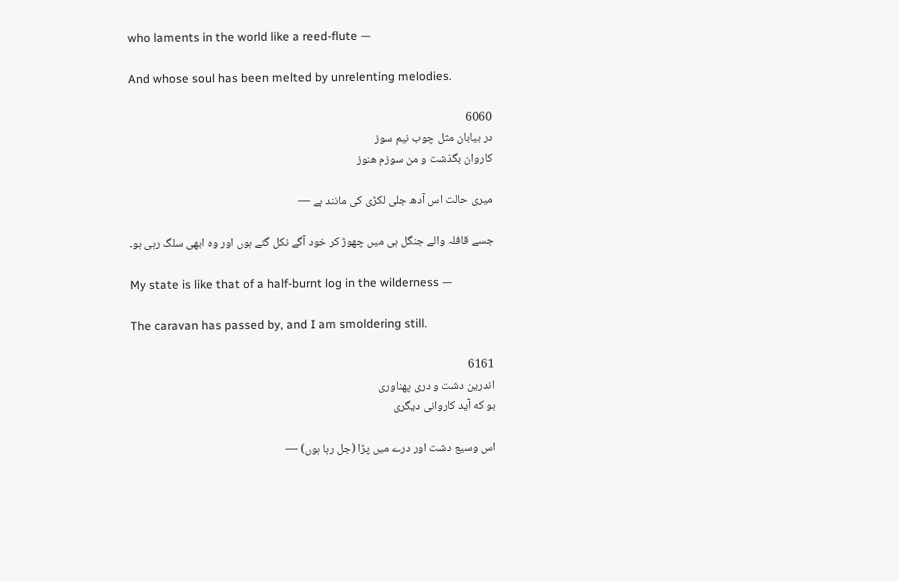who laments in the world like a reed-flute —

And whose soul has been melted by unrelenting melodies.

6060
در بیابان مثل چوب نیم سوز
کاروان بگذشت و من سوزم هنوز

میری حالت اس آدھ جلی لکڑی کی مانند ہے —

جسے قافلہ والے جنگل ہی میں چھوڑ کر خود آگے نکل گئے ہوں اور وہ ابھی سلگ رہی ہو۔

My state is like that of a half-burnt log in the wilderness —

The caravan has passed by, and I am smoldering still.

6161
اندرین دشت و دری پهناوری
بو که آید کاروانی دیگری

اس وسیع دشت اور درے میں پڑا (جل رہا ہوں) —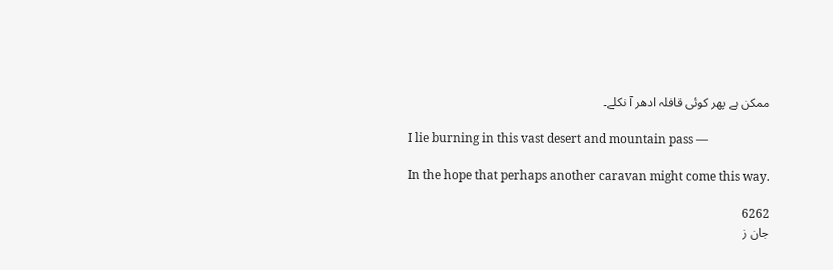ممکن ہے پھر کوئی قافلہ ادھر آ نکلے۔

I lie burning in this vast desert and mountain pass —

In the hope that perhaps another caravan might come this way.

6262
جان ز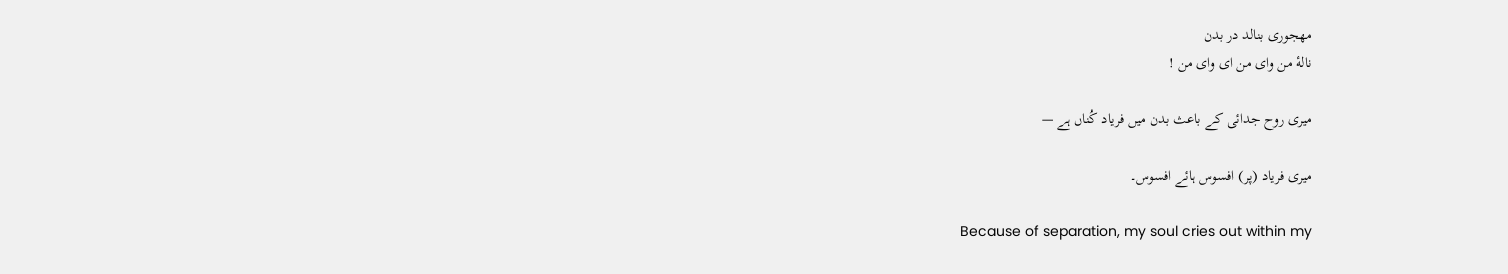مهجوری بنالد در بدن
نالهٔ من وای من ای وای من !

میری روح جدائی کے باعث بدن میں فریاد کُناں ہے —

میری فریاد (پر) افسوس ہائے افسوس۔

Because of separation, my soul cries out within my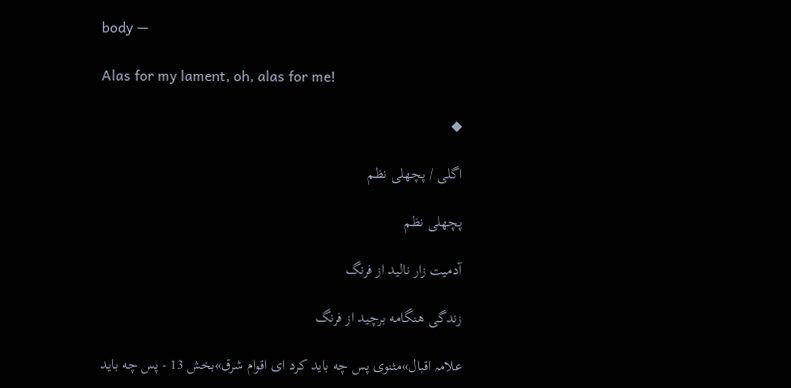body —

Alas for my lament, oh, alas for me!

◆

اگلی / پچھلی نظم

پچھلی نظم

آدمیت زار نالید از فرنگ

زندگی هنگامه برچید از فرنگ

علامہ اقبال»مثنوی پس چه باید کرد ای اقوام شرق»بخش 13 - پس چه باید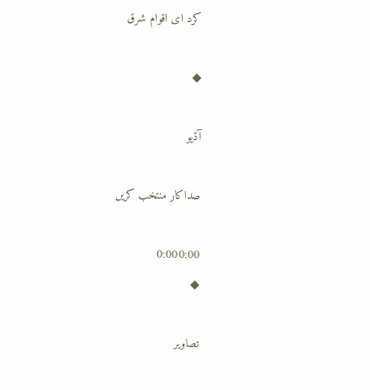کرد ای اقوام شرق

◆

آڈیو

صداکار منتخب کریں

0:000:00
◆

تصاویر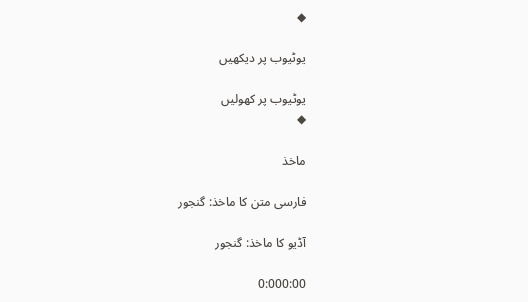◆

یوٹیوب پر دیکھیں

یوٹیوب پر کھولیں
◆

ماخذ

فارسی متن کا ماخذ: گنجور

آڈیو کا ماخذ: گنجور

0:000:00